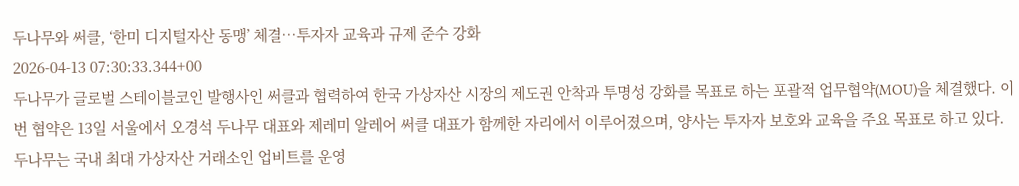두나무와 써클, ‘한미 디지털자산 동맹’ 체결…투자자 교육과 규제 준수 강화
2026-04-13 07:30:33.344+00
두나무가 글로벌 스테이블코인 발행사인 써클과 협력하여 한국 가상자산 시장의 제도권 안착과 투명성 강화를 목표로 하는 포괄적 업무협약(MOU)을 체결했다. 이번 협약은 13일 서울에서 오경석 두나무 대표와 제레미 알레어 써클 대표가 함께한 자리에서 이루어졌으며, 양사는 투자자 보호와 교육을 주요 목표로 하고 있다.
두나무는 국내 최대 가상자산 거래소인 업비트를 운영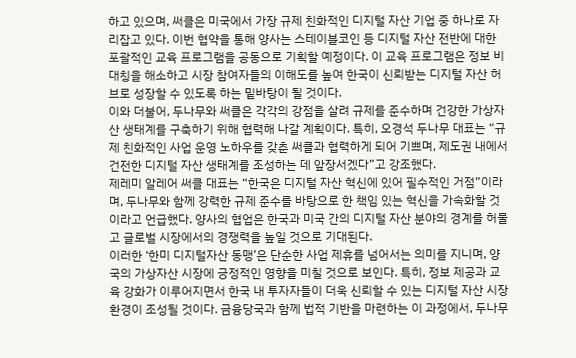하고 있으며, 써클은 미국에서 가장 규제 친화적인 디지털 자산 기업 중 하나로 자리잡고 있다. 이번 협약을 통해 양사는 스테이블코인 등 디지털 자산 전반에 대한 포괄적인 교육 프로그램을 공동으로 기획할 예정이다. 이 교육 프로그램은 정보 비대칭을 해소하고 시장 참여자들의 이해도를 높여 한국이 신뢰받는 디지털 자산 허브로 성장할 수 있도록 하는 밑바탕이 될 것이다.
이와 더불어, 두나무와 써클은 각각의 강점을 살려 규제를 준수하며 건강한 가상자산 생태계를 구축하기 위해 협력해 나갈 계획이다. 특히, 오경석 두나무 대표는 “규제 친화적인 사업 운영 노하우를 갖춘 써클과 협력하게 되어 기쁘며, 제도권 내에서 건전한 디지털 자산 생태계를 조성하는 데 앞장서겠다”고 강조했다.
제레미 알레어 써클 대표는 “한국은 디지털 자산 혁신에 있어 필수적인 거점”이라며, 두나무와 함께 강력한 규제 준수를 바탕으로 한 책임 있는 혁신을 가속화할 것이라고 언급했다. 양사의 협업은 한국과 미국 간의 디지털 자산 분야의 경계를 허물고 글로벌 시장에서의 경쟁력을 높일 것으로 기대된다.
이러한 ‘한미 디지털자산 동맹’은 단순한 사업 제휴를 넘어서는 의미를 지니며, 양국의 가상자산 시장에 긍정적인 영향을 미칠 것으로 보인다. 특히, 정보 제공과 교육 강화가 이루어지면서 한국 내 투자자들이 더욱 신뢰할 수 있는 디지털 자산 시장 환경이 조성될 것이다. 금융당국과 함께 법적 기반을 마련하는 이 과정에서, 두나무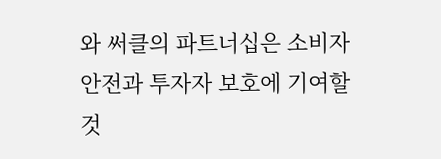와 써클의 파트너십은 소비자 안전과 투자자 보호에 기여할 것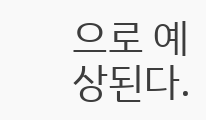으로 예상된다.